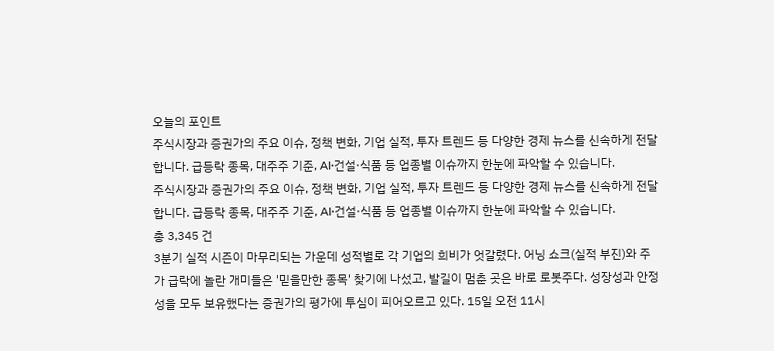오늘의 포인트
주식시장과 증권가의 주요 이슈, 정책 변화, 기업 실적, 투자 트렌드 등 다양한 경제 뉴스를 신속하게 전달합니다. 급등락 종목, 대주주 기준, AI·건설·식품 등 업종별 이슈까지 한눈에 파악할 수 있습니다.
주식시장과 증권가의 주요 이슈, 정책 변화, 기업 실적, 투자 트렌드 등 다양한 경제 뉴스를 신속하게 전달합니다. 급등락 종목, 대주주 기준, AI·건설·식품 등 업종별 이슈까지 한눈에 파악할 수 있습니다.
총 3,345 건
3분기 실적 시즌이 마무리되는 가운데 성적별로 각 기업의 희비가 엇갈렸다. 어닝 쇼크(실적 부진)와 주가 급락에 놀란 개미들은 '믿을만한 종목' 찾기에 나섰고, 발길이 멈춘 곳은 바로 로봇주다. 성장성과 안정성을 모두 보유했다는 증권가의 평가에 투심이 피어오르고 있다. 15일 오전 11시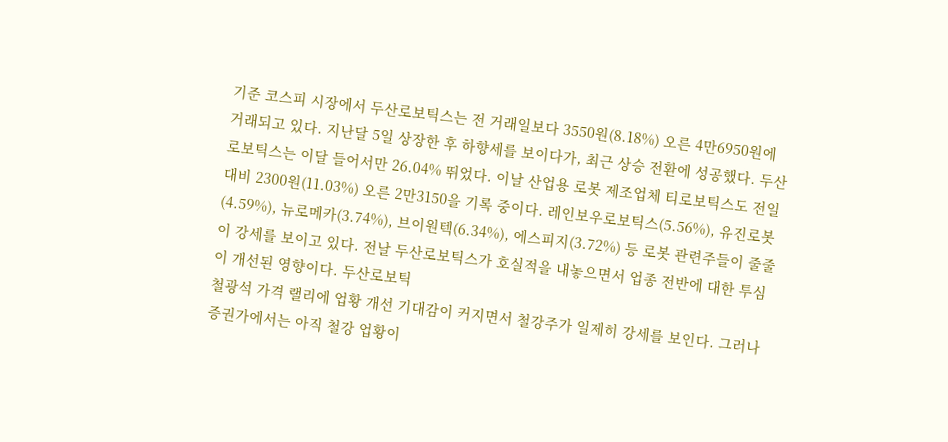기준 코스피 시장에서 두산로보틱스는 전 거래일보다 3550원(8.18%) 오른 4만6950원에 거래되고 있다. 지난달 5일 상장한 후 하향세를 보이다가, 최근 상승 전환에 성공했다. 두산로보틱스는 이달 들어서만 26.04% 뛰었다. 이날 산업용 로봇 제조업체 티로보틱스도 전일 대비 2300원(11.03%) 오른 2만3150을 기록 중이다. 레인보우로보틱스(5.56%), 유진로봇(4.59%), 뉴로메카(3.74%), 브이원텍(6.34%), 에스피지(3.72%) 등 로봇 관련주들이 줄줄이 강세를 보이고 있다. 전날 두산로보틱스가 호실적을 내놓으면서 업종 전반에 대한 투심이 개선된 영향이다. 두산로보틱
철광석 가격 랠리에 업황 개선 기대감이 커지면서 철강주가 일제히 강세를 보인다. 그러나 증권가에서는 아직 철강 업황이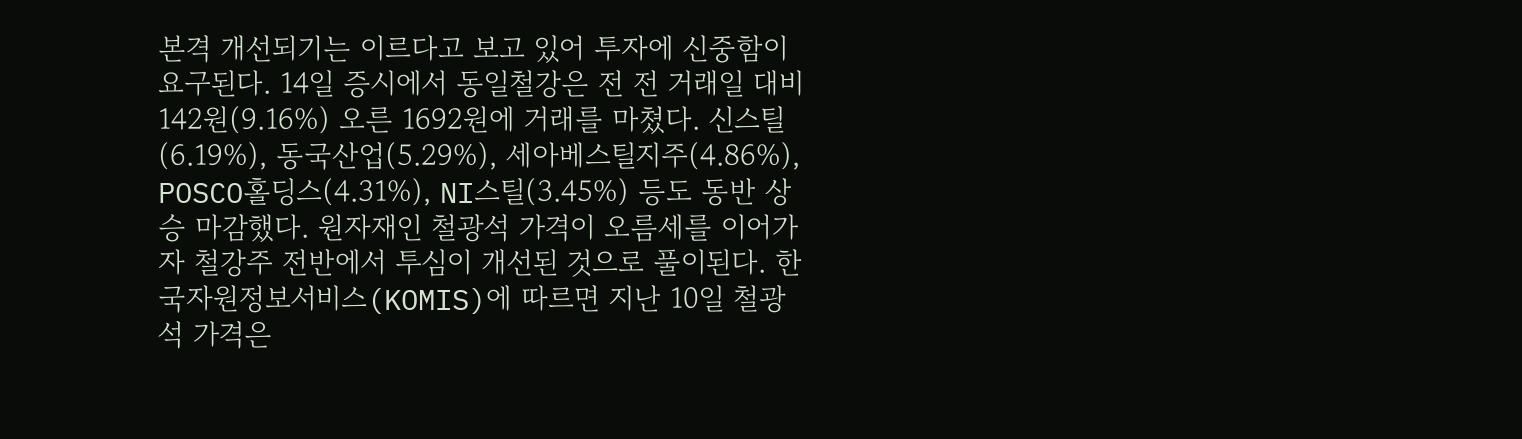본격 개선되기는 이르다고 보고 있어 투자에 신중함이 요구된다. 14일 증시에서 동일철강은 전 전 거래일 대비 142원(9.16%) 오른 1692원에 거래를 마쳤다. 신스틸(6.19%), 동국산업(5.29%), 세아베스틸지주(4.86%), POSCO홀딩스(4.31%), NI스틸(3.45%) 등도 동반 상승 마감했다. 원자재인 철광석 가격이 오름세를 이어가자 철강주 전반에서 투심이 개선된 것으로 풀이된다. 한국자원정보서비스(KOMIS)에 따르면 지난 10일 철광석 가격은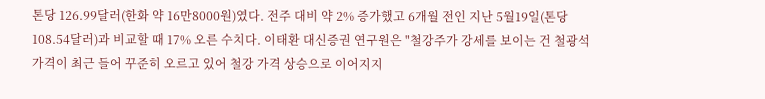톤당 126.99달러(한화 약 16만8000원)였다. 전주 대비 약 2% 증가했고 6개월 전인 지난 5월19일(톤당 108.54달러)과 비교할 때 17% 오른 수치다. 이태환 대신증권 연구원은 "철강주가 강세를 보이는 건 철광석 가격이 최근 들어 꾸준히 오르고 있어 철강 가격 상승으로 이어지지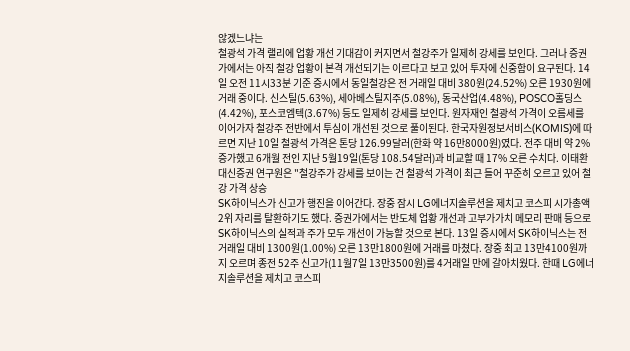않겠느냐는
철광석 가격 랠리에 업황 개선 기대감이 커지면서 철강주가 일제히 강세를 보인다. 그러나 증권가에서는 아직 철강 업황이 본격 개선되기는 이르다고 보고 있어 투자에 신중함이 요구된다. 14일 오전 11시33분 기준 증시에서 동일철강은 전 거래일 대비 380원(24.52%) 오른 1930원에 거래 중이다. 신스틸(5.63%), 세아베스틸지주(5.08%), 동국산업(4.48%), POSCO홀딩스(4.42%), 포스코엠텍(3.67%) 등도 일제히 강세를 보인다. 원자재인 철광석 가격이 오름세를 이어가자 철강주 전반에서 투심이 개선된 것으로 풀이된다. 한국자원정보서비스(KOMIS)에 따르면 지난 10일 철광석 가격은 톤당 126.99달러(한화 약 16만8000원)였다. 전주 대비 약 2% 증가했고 6개월 전인 지난 5월19일(톤당 108.54달러)과 비교할 때 17% 오른 수치다. 이태환 대신증권 연구원은 "철강주가 강세를 보이는 건 철광석 가격이 최근 들어 꾸준히 오르고 있어 철강 가격 상승
SK하이닉스가 신고가 행진을 이어간다. 장중 잠시 LG에너지솔루션을 제치고 코스피 시가총액 2위 자리를 탈환하기도 했다. 증권가에서는 반도체 업황 개선과 고부가가치 메모리 판매 등으로 SK하이닉스의 실적과 주가 모두 개선이 가능할 것으로 본다. 13일 증시에서 SK하이닉스는 전 거래일 대비 1300원(1.00%) 오른 13만1800원에 거래를 마쳤다. 장중 최고 13만4100원까지 오르며 종전 52주 신고가(11월7일 13만3500원)를 4거래일 만에 갈아치웠다. 한때 LG에너지솔루션을 제치고 코스피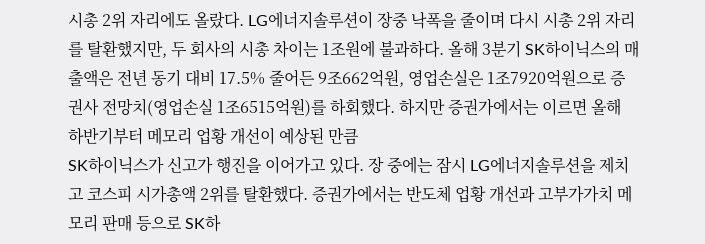시총 2위 자리에도 올랐다. LG에너지솔루션이 장중 낙폭을 줄이며 다시 시총 2위 자리를 탈환했지만, 두 회사의 시총 차이는 1조원에 불과하다. 올해 3분기 SK하이닉스의 매출액은 전년 동기 대비 17.5% 줄어든 9조662억원, 영업손실은 1조7920억원으로 증권사 전망치(영업손실 1조6515억원)를 하회했다. 하지만 증권가에서는 이르면 올해 하반기부터 메모리 업황 개선이 예상된 만큼
SK하이닉스가 신고가 행진을 이어가고 있다. 장 중에는 잠시 LG에너지솔루션을 제치고 코스피 시가총액 2위를 탈환했다. 증권가에서는 반도체 업황 개선과 고부가가치 메모리 판매 등으로 SK하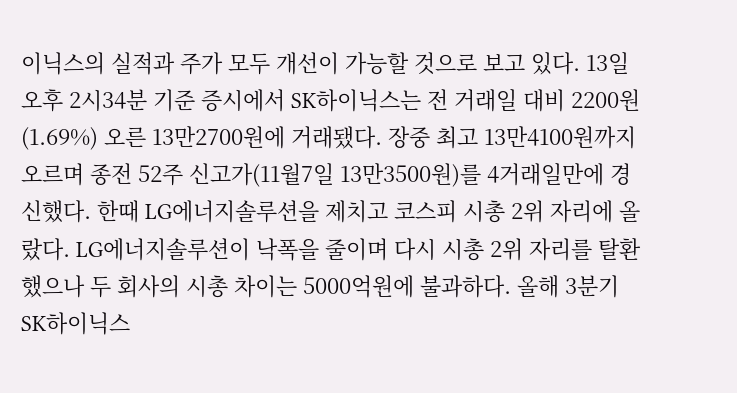이닉스의 실적과 주가 모두 개선이 가능할 것으로 보고 있다. 13일 오후 2시34분 기준 증시에서 SK하이닉스는 전 거래일 대비 2200원(1.69%) 오른 13만2700원에 거래됐다. 장중 최고 13만4100원까지 오르며 종전 52주 신고가(11월7일 13만3500원)를 4거래일만에 경신했다. 한때 LG에너지솔루션을 제치고 코스피 시총 2위 자리에 올랐다. LG에너지솔루션이 낙폭을 줄이며 다시 시총 2위 자리를 탈환했으나 두 회사의 시총 차이는 5000억원에 불과하다. 올해 3분기 SK하이닉스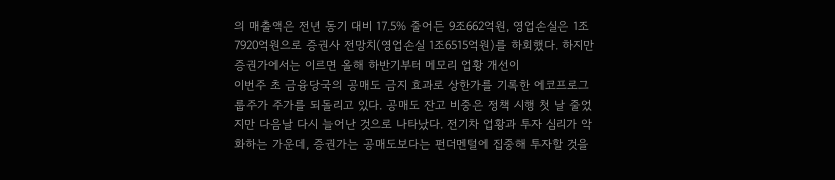의 매출액은 전년 동기 대비 17.5% 줄어든 9조662억원, 영업손실은 1조7920억원으로 증권사 전망치(영업손실 1조6515억원)를 하회했다. 하지만 증권가에서는 이르면 올해 하반기부터 메모리 업황 개선이
이번주 초 금융당국의 공매도 금지 효과로 상한가를 기록한 에코프로그룹주가 주가를 되돌리고 있다. 공매도 잔고 비중은 정책 시행 첫 날 줄었지만 다음날 다시 늘어난 것으로 나타났다. 전기차 업황과 투자 심리가 악화하는 가운데, 증권가는 공매도보다는 펀더멘털에 집중해 투자할 것을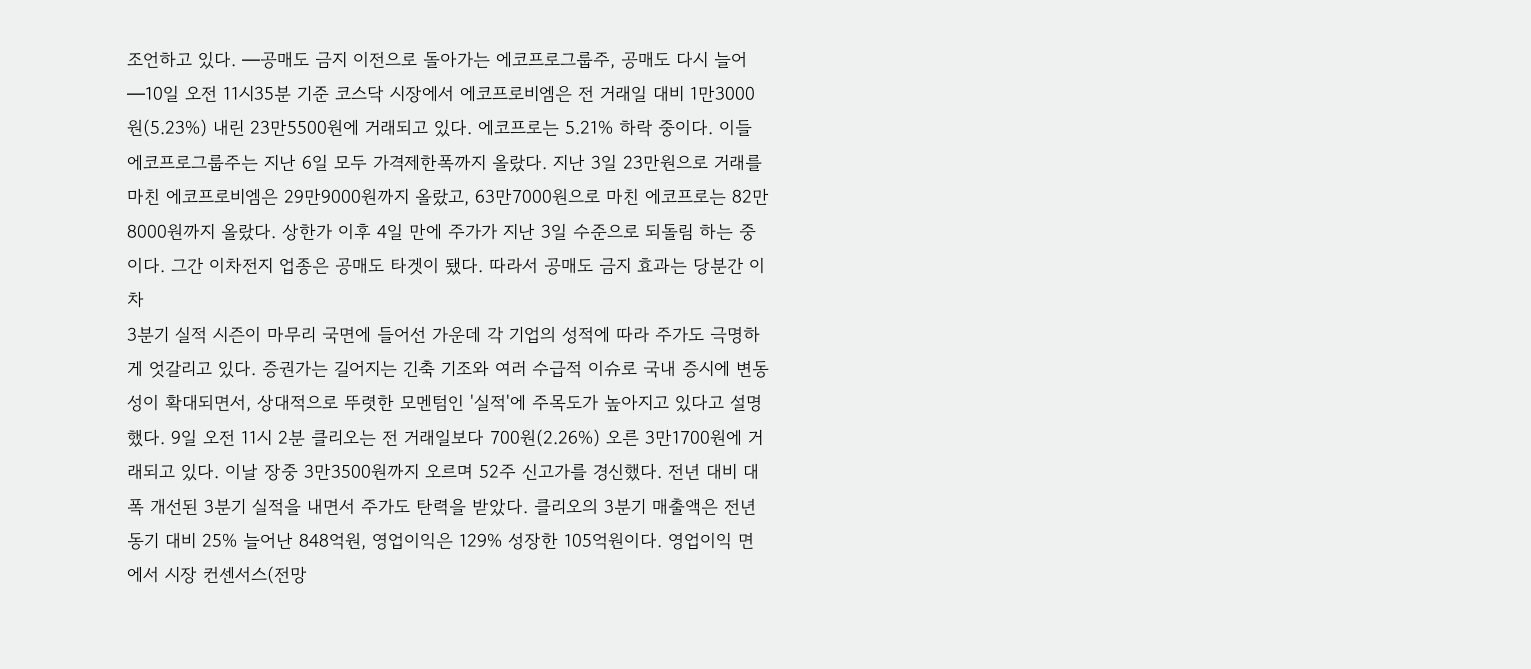조언하고 있다. ━공매도 금지 이전으로 돌아가는 에코프로그룹주, 공매도 다시 늘어━10일 오전 11시35분 기준 코스닥 시장에서 에코프로비엠은 전 거래일 대비 1만3000원(5.23%) 내린 23만5500원에 거래되고 있다. 에코프로는 5.21% 하락 중이다. 이들 에코프로그룹주는 지난 6일 모두 가격제한폭까지 올랐다. 지난 3일 23만원으로 거래를 마친 에코프로비엠은 29만9000원까지 올랐고, 63만7000원으로 마친 에코프로는 82만8000원까지 올랐다. 상한가 이후 4일 만에 주가가 지난 3일 수준으로 되돌림 하는 중이다. 그간 이차전지 업종은 공매도 타겟이 됐다. 따라서 공매도 금지 효과는 당분간 이차
3분기 실적 시즌이 마무리 국면에 들어선 가운데 각 기업의 성적에 따라 주가도 극명하게 엇갈리고 있다. 증권가는 길어지는 긴축 기조와 여러 수급적 이슈로 국내 증시에 변동성이 확대되면서, 상대적으로 뚜렷한 모멘텀인 '실적'에 주목도가 높아지고 있다고 설명했다. 9일 오전 11시 2분 클리오는 전 거래일보다 700원(2.26%) 오른 3만1700원에 거래되고 있다. 이날 장중 3만3500원까지 오르며 52주 신고가를 경신했다. 전년 대비 대폭 개선된 3분기 실적을 내면서 주가도 탄력을 받았다. 클리오의 3분기 매출액은 전년 동기 대비 25% 늘어난 848억원, 영업이익은 129% 성장한 105억원이다. 영업이익 면에서 시장 컨센서스(전망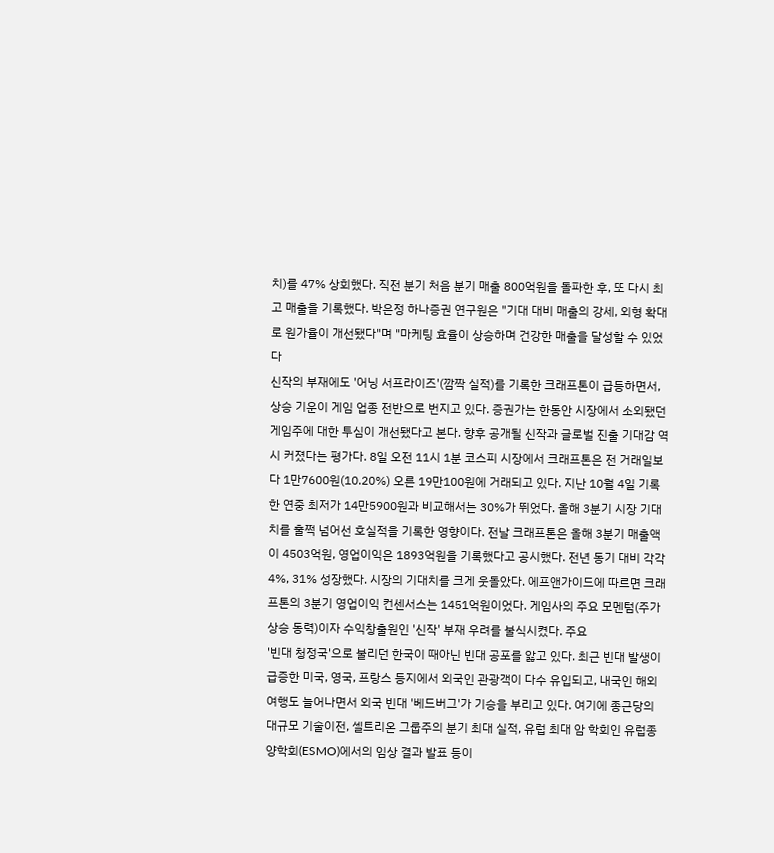치)를 47% 상회했다. 직전 분기 처음 분기 매출 800억원을 돌파한 후, 또 다시 최고 매출을 기록했다. 박은정 하나증권 연구원은 "기대 대비 매출의 강세, 외형 확대로 원가율이 개선됐다"며 "마케팅 효율이 상승하며 건강한 매출을 달성할 수 있었다
신작의 부재에도 '어닝 서프라이즈'(깜짝 실적)를 기록한 크래프톤이 급등하면서, 상승 기운이 게임 업종 전반으로 번지고 있다. 증권가는 한동안 시장에서 소외됐던 게임주에 대한 투심이 개선됐다고 본다. 향후 공개될 신작과 글로벌 진출 기대감 역시 커졌다는 평가다. 8일 오전 11시 1분 코스피 시장에서 크래프톤은 전 거래일보다 1만7600원(10.20%) 오른 19만100원에 거래되고 있다. 지난 10월 4일 기록한 연중 최저가 14만5900원과 비교해서는 30%가 뛰었다. 올해 3분기 시장 기대치를 훌쩍 넘어선 호실적을 기록한 영향이다. 전날 크래프톤은 올해 3분기 매출액이 4503억원, 영업이익은 1893억원을 기록했다고 공시했다. 전년 동기 대비 각각 4%, 31% 성장했다. 시장의 기대치를 크게 웃돌았다. 에프앤가이드에 따르면 크래프톤의 3분기 영업이익 컨센서스는 1451억원이었다. 게임사의 주요 모멘텀(주가 상승 동력)이자 수익창출원인 '신작' 부재 우려를 불식시켰다. 주요
'빈대 청정국'으로 불리던 한국이 때아닌 빈대 공포를 앓고 있다. 최근 빈대 발생이 급증한 미국, 영국, 프랑스 등지에서 외국인 관광객이 다수 유입되고, 내국인 해외여행도 늘어나면서 외국 빈대 '베드버그'가 기승을 부리고 있다. 여기에 종근당의 대규모 기술이전, 셀트리온 그룹주의 분기 최대 실적, 유럽 최대 암 학회인 유럽종양학회(ESMO)에서의 임상 결과 발표 등이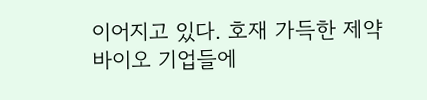이어지고 있다. 호재 가득한 제약바이오 기업들에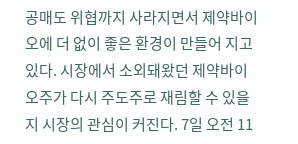공매도 위협까지 사라지면서 제약바이오에 더 없이 좋은 환경이 만들어 지고 있다. 시장에서 소외돼왔던 제약바이오주가 다시 주도주로 재림할 수 있을지 시장의 관심이 커진다. 7일 오전 11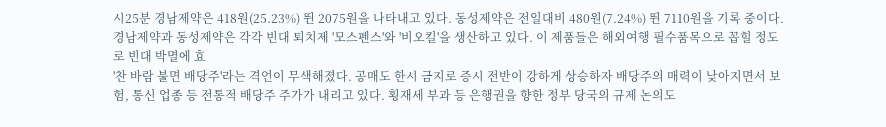시25분 경남제약은 418원(25.23%) 뛴 2075원을 나타내고 있다. 동성제약은 전일대비 480원(7.24%) 뛴 7110원을 기록 중이다. 경남제약과 동성제약은 각각 빈대 퇴치제 '모스펜스'와 '비오킬'을 생산하고 있다. 이 제품들은 해외여행 필수품목으로 꼽힐 정도로 빈대 박멸에 효
'찬 바람 불면 배당주'라는 격언이 무색해졌다. 공매도 한시 금지로 증시 전반이 강하게 상승하자 배당주의 매력이 낮아지면서 보험, 통신 업종 등 전통적 배당주 주가가 내리고 있다. 횡재세 부과 등 은행권을 향한 정부 당국의 규제 논의도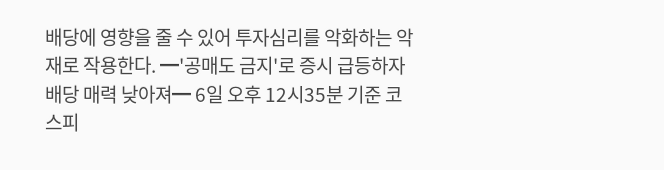배당에 영향을 줄 수 있어 투자심리를 악화하는 악재로 작용한다. ━'공매도 금지'로 증시 급등하자 배당 매력 낮아져━ 6일 오후 12시35분 기준 코스피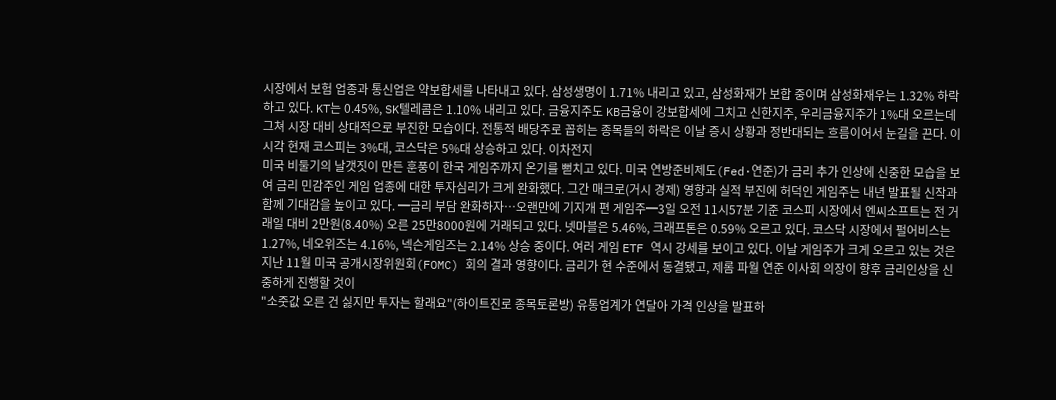시장에서 보험 업종과 통신업은 약보합세를 나타내고 있다. 삼성생명이 1.71% 내리고 있고, 삼성화재가 보합 중이며 삼성화재우는 1.32% 하락하고 있다. KT는 0.45%, SK텔레콤은 1.10% 내리고 있다. 금융지주도 KB금융이 강보합세에 그치고 신한지주, 우리금융지주가 1%대 오르는데 그쳐 시장 대비 상대적으로 부진한 모습이다. 전통적 배당주로 꼽히는 종목들의 하락은 이날 증시 상황과 정반대되는 흐름이어서 눈길을 끈다. 이 시각 현재 코스피는 3%대, 코스닥은 5%대 상승하고 있다. 이차전지
미국 비둘기의 날갯짓이 만든 훈풍이 한국 게임주까지 온기를 뻗치고 있다. 미국 연방준비제도(Fed·연준)가 금리 추가 인상에 신중한 모습을 보여 금리 민감주인 게임 업종에 대한 투자심리가 크게 완화했다. 그간 매크로(거시 경제) 영향과 실적 부진에 허덕인 게임주는 내년 발표될 신작과 함께 기대감을 높이고 있다. ━금리 부담 완화하자…오랜만에 기지개 편 게임주━3일 오전 11시57분 기준 코스피 시장에서 엔씨소프트는 전 거래일 대비 2만원(8.40%) 오른 25만8000원에 거래되고 있다. 넷마블은 5.46%, 크래프톤은 0.59% 오르고 있다. 코스닥 시장에서 펄어비스는 1.27%, 네오위즈는 4.16%, 넥슨게임즈는 2.14% 상승 중이다. 여러 게임 ETF 역시 강세를 보이고 있다. 이날 게임주가 크게 오르고 있는 것은 지난 11월 미국 공개시장위원회(FOMC) 회의 결과 영향이다. 금리가 현 수준에서 동결됐고, 제롬 파월 연준 이사회 의장이 향후 금리인상을 신중하게 진행할 것이
"소줏값 오른 건 싫지만 투자는 할래요"(하이트진로 종목토론방) 유통업계가 연달아 가격 인상을 발표하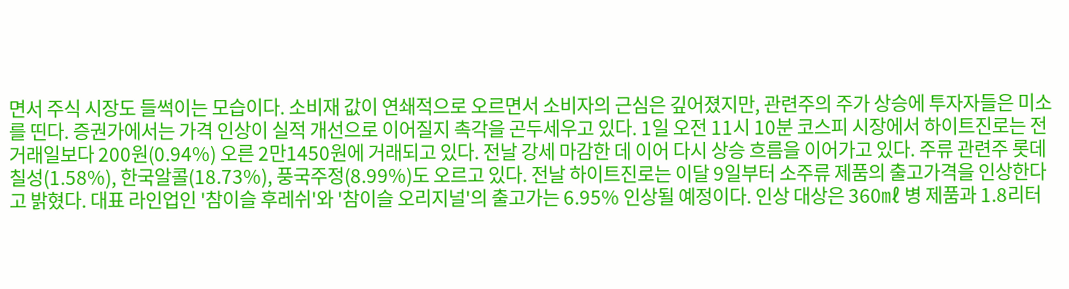면서 주식 시장도 들썩이는 모습이다. 소비재 값이 연쇄적으로 오르면서 소비자의 근심은 깊어졌지만, 관련주의 주가 상승에 투자자들은 미소를 띤다. 증권가에서는 가격 인상이 실적 개선으로 이어질지 촉각을 곤두세우고 있다. 1일 오전 11시 10분 코스피 시장에서 하이트진로는 전 거래일보다 200원(0.94%) 오른 2만1450원에 거래되고 있다. 전날 강세 마감한 데 이어 다시 상승 흐름을 이어가고 있다. 주류 관련주 롯데칠성(1.58%), 한국알콜(18.73%), 풍국주정(8.99%)도 오르고 있다. 전날 하이트진로는 이달 9일부터 소주류 제품의 출고가격을 인상한다고 밝혔다. 대표 라인업인 '참이슬 후레쉬'와 '참이슬 오리지널'의 출고가는 6.95% 인상될 예정이다. 인상 대상은 360㎖ 병 제품과 1.8리터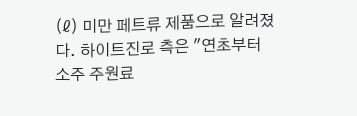(ℓ) 미만 페트류 제품으로 알려졌다. 하이트진로 측은 "연초부터 소주 주원료